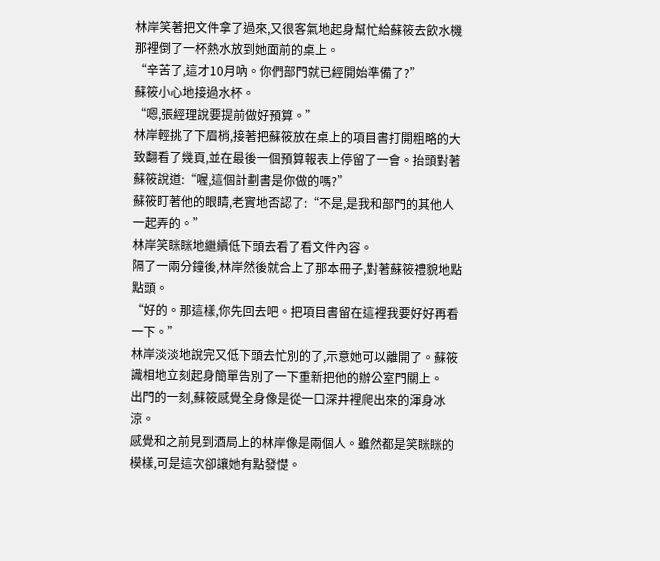林岸笑著把文件拿了過來,又很客氣地起身幫忙給蘇筱去飲水機那裡倒了一杯熱水放到她面前的桌上。
“辛苦了,這才10月吶。你們部門就已經開始準備了?”
蘇筱小心地接過水杯。
“嗯,張經理說要提前做好預算。”
林岸輕挑了下眉梢,接著把蘇筱放在桌上的項目書打開粗略的大致翻看了幾頁,並在最後一個預算報表上停留了一會。抬頭對著蘇筱說道:“喔,這個計劃書是你做的嗎?”
蘇筱盯著他的眼睛,老實地否認了:“不是,是我和部門的其他人一起弄的。”
林岸笑眯眯地繼續低下頭去看了看文件內容。
隔了一兩分鐘後,林岸然後就合上了那本冊子,對著蘇筱禮貌地點點頭。
“好的。那這樣,你先回去吧。把項目書留在這裡我要好好再看一下。”
林岸淡淡地說完又低下頭去忙別的了,示意她可以離開了。蘇筱識相地立刻起身簡單告別了一下重新把他的辦公室門關上。
出門的一刻,蘇筱感覺全身像是從一口深井裡爬出來的渾身冰涼。
感覺和之前見到酒局上的林岸像是兩個人。雖然都是笑眯眯的模樣,可是這次卻讓她有點發憷。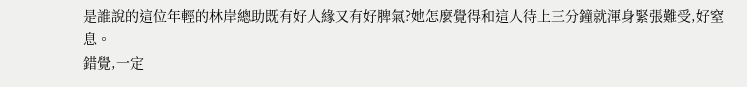是誰說的這位年輕的林岸總助既有好人緣又有好脾氣?她怎麼覺得和這人待上三分鐘就渾身緊張難受,好窒息。
錯覺,一定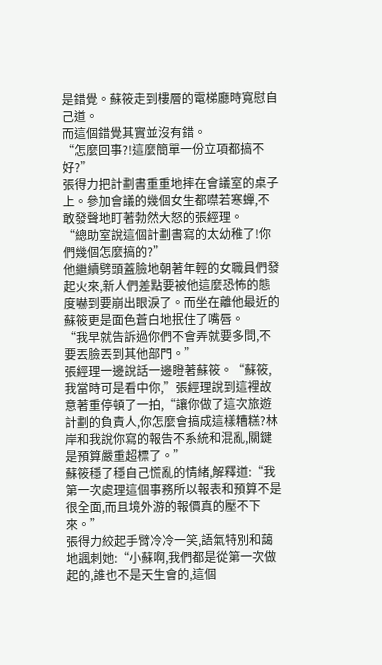是錯覺。蘇筱走到樓層的電梯廳時寬慰自己道。
而這個錯覺其實並沒有錯。
“怎麼回事?!這麼簡單一份立項都搞不好?”
張得力把計劃書重重地摔在會議室的桌子上。參加會議的幾個女生都噤若寒蟬,不敢發聲地盯著勃然大怒的張經理。
“總助室說這個計劃書寫的太幼稚了!你們幾個怎麼搞的?”
他繼續劈頭蓋臉地朝著年輕的女職員們發起火來,新人們差點要被他這麼恐怖的態度嚇到要崩出眼淚了。而坐在離他最近的蘇筱更是面色蒼白地抿住了嘴唇。
“我早就告訴過你們不會弄就要多問,不要丟臉丟到其他部門。”
張經理一邊說話一邊瞪著蘇筱。“蘇筱,我當時可是看中你,”張經理說到這裡故意著重停頓了一拍,“讓你做了這次旅遊計劃的負責人,你怎麼會搞成這樣糟糕?林岸和我說你寫的報告不系統和混亂,關鍵是預算嚴重超標了。”
蘇筱穩了穩自己慌亂的情緒,解釋道:“我第一次處理這個事務所以報表和預算不是很全面,而且境外游的報價真的壓不下來。”
張得力絞起手臂冷冷一笑,語氣特別和藹地諷刺她:“小蘇啊,我們都是從第一次做起的,誰也不是天生會的,這個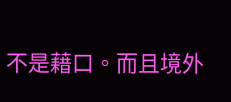不是藉口。而且境外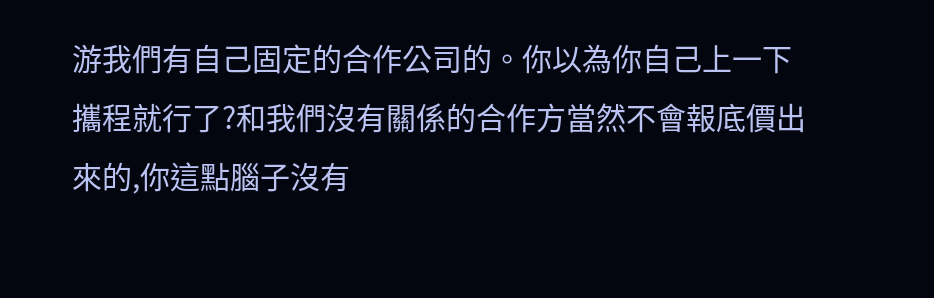游我們有自己固定的合作公司的。你以為你自己上一下攜程就行了?和我們沒有關係的合作方當然不會報底價出來的,你這點腦子沒有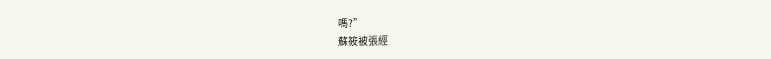嗎?”
蘇筱被張經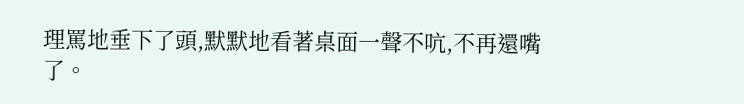理罵地垂下了頭,默默地看著桌面一聲不吭,不再還嘴了。